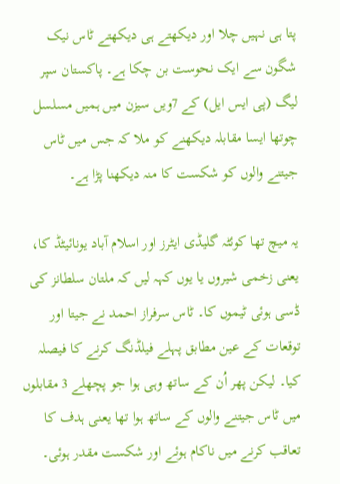پتا ہی نہیں چلا اور دیکھتے ہی دیکھتے ٹاس نیک شگون سے ایک نحوست بن چکا ہے۔ پاکستان سپر لیگ (پی ایس ایل) کے 7ویں سیزن میں ہمیں مسلسل چوتھا ایسا مقابلہ دیکھنے کو ملا کہ جس میں ٹاس جیتنے والوں کو شکست کا منہ دیکھنا پڑا ہے۔

یہ میچ تھا کوئٹہ گلیڈی ایٹرز اور اسلام آباد یونائیٹڈ کا، یعنی زخمی شیروں یا یوں کہہ لیں کہ ملتان سلطانز کی ڈسی ہوئی ٹیموں کا۔ ٹاس سرفراز احمد نے جیتا اور توقعات کے عین مطابق پہلے فیلڈنگ کرنے کا فیصلہ کیا۔ لیکن پھر اُن کے ساتھ وہی ہوا جو پچھلے 3 مقابلوں میں ٹاس جیتنے والوں کے ساتھ ہوا تھا یعنی ہدف کا تعاقب کرنے میں ناکام ہوئے اور شکست مقدر ہوئی۔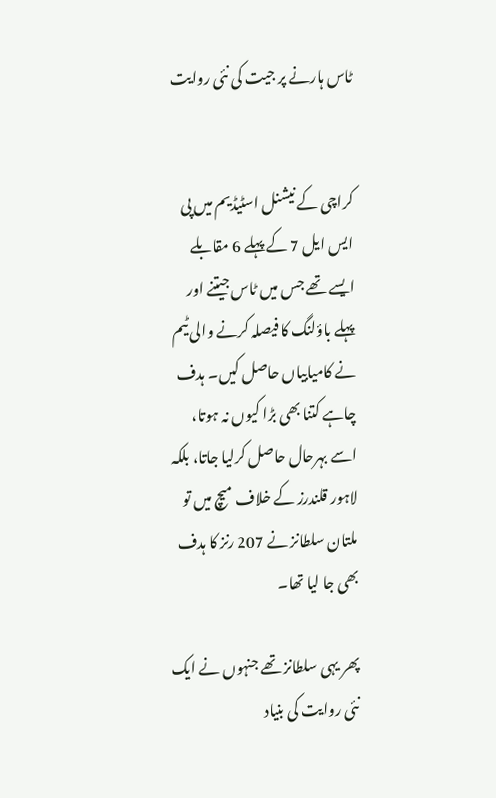ٹاس ہارنے پر جیت کی نئی روایت


کراچی کے نیشنل اسٹیڈیم میں پی ایس ایل 7 کے پہلے 6 مقابلے ایسے تھے جس میں ٹاس جیتنے اور پہلے باؤلنگ کا فیصلہ کرنے والی ٹیم نے کامیابیاں حاصل کیں۔ ہدف چاہے کتنا بھی بڑا کیوں نہ ہوتا، اسے بہرحال حاصل کرلیا جاتا، بلکہ لاہور قلندرز کے خلاف میچ میں تو ملتان سلطانز نے 207 رنز کا ہدف بھی جا لیا تھا۔

پھر یہی سلطانز تھے جنہوں نے ایک نئی روایت کی بنیاد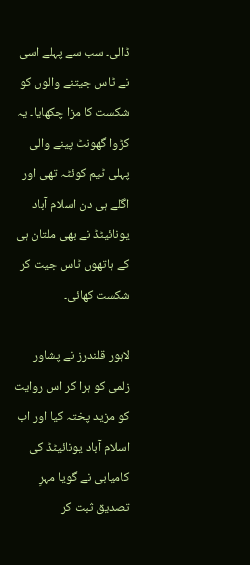ڈالی۔ سب سے پہلے اسی نے ٹاس جیتنے والوں کو شکست کا مزا چکھایا۔ یہ کڑوا گھونٹ پینے والی پہلی ٹیم کوئٹہ تھی اور اگلے ہی دن اسلام آباد یونائیٹڈ نے بھی ملتان ہی کے ہاتھوں ٹاس جیت کر شکست کھائی۔

لاہور قلندرز نے پشاور زلمی کو ہرا کر اس روایت کو مزید پختہ کیا اور اب اسلام آباد یونائیٹڈ کی کامیابی نے گویا مہرِ تصدیق ثبت کر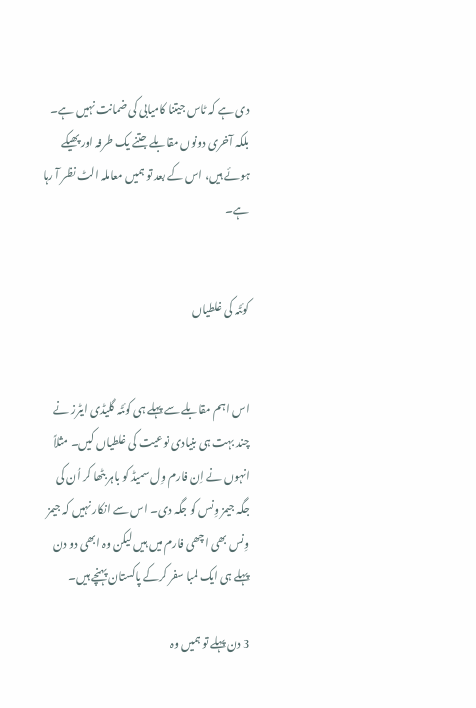دی ہے کہ ٹاس جیتنا کامیابی کی ضمانت نہیں ہے۔ بلکہ آخری دونوں مقابلے جتنے یک طرفہ اور پھیکے ہوئے ہیں، اس کے بعد تو ہمیں معاملہ الٹ نظر آ رہا ہے۔


کوئٹہ کی غلطیاں


اس اہم مقابلے سے پہلے ہی کوئٹہ گلیڈی ایٹرز نے چند بہت ہی بنیادی نوعیت کی غلطیاں کیں۔ مثلاً انہوں نے اِن فارم وِل سمیڈ کو باہر بٹھا کر اُن کی جگہ جیمز وِنس کو جگہ دی۔ اس سے انکار نہیں کہ جیمز وِنس بھی اچھی فارم میں ہیں لیکن وہ ابھی دو دن پہلے ہی ایک لمبا سفر کرکے پاکستان پہنچے ہیں۔

3 دن پہلے تو ہمیں وہ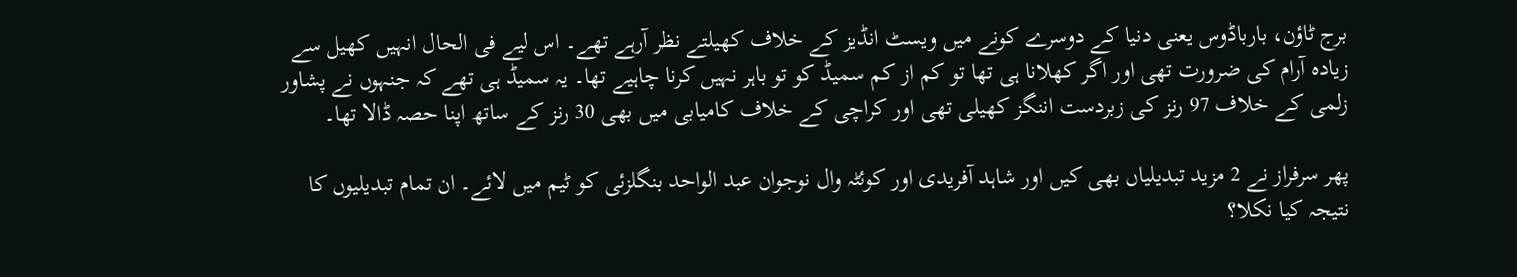برج ٹاؤن، بارباڈوس یعنی دنیا کے دوسرے کونے میں ویسٹ انڈیز کے خلاف کھیلتے نظر آرہے تھے۔ اس لیے فی الحال انہیں کھیل سے زیادہ آرام کی ضرورت تھی اور اگر کھلانا ہی تھا تو کم از کم سمیڈ کو تو باہر نہیں کرنا چاہیے تھا۔ یہ سمیڈ ہی تھے کہ جنہوں نے پشاور زلمی کے خلاف 97 رنز کی زبردست اننگز کھیلی تھی اور کراچی کے خلاف کامیابی میں بھی 30 رنز کے ساتھ اپنا حصہ ڈالا تھا۔

پھر سرفراز نے 2 مزید تبدیلیاں بھی کیں اور شاہد آفریدی اور کوئٹہ وال نوجوان عبد الواحد بنگلزئی کو ٹیم میں لائے۔ ان تمام تبدیلیوں کا نتیجہ کیا نکلا؟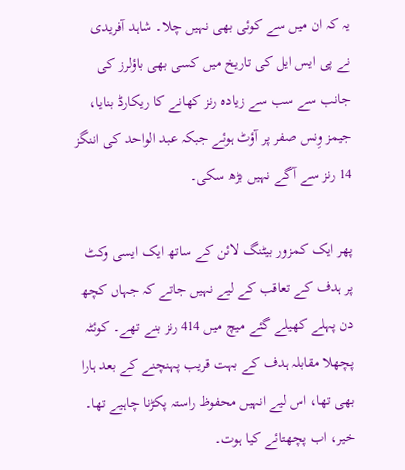یہ کہ ان میں سے کوئی بھی نہیں چلا۔ شاہد آفریدی نے پی ایس ایل کی تاریخ میں کسی بھی باؤلرز کی جانب سے سب سے زیادہ رنز کھانے کا ریکارڈ بنایا، جیمز وِنس صفر پر آؤٹ ہوئے جبکہ عبد الواحد کی اننگز 14 رنز سے آگے نہیں بڑھ سکی۔

پھر ایک کمزور بیٹنگ لائن کے ساتھ ایک ایسی وکٹ پر ہدف کے تعاقب کے لیے نہیں جاتے کہ جہاں کچھ دن پہلے کھیلے گئے میچ میں 414 رنز بنے تھے۔ کوئٹہ پچھلا مقابلہ ہدف کے بہت قریب پہنچنے کے بعد ہارا بھی تھا، اس لیے انہیں محفوظ راستہ پکڑنا چاہیے تھا۔ خیر، اب پچھتائے کیا ہوت۔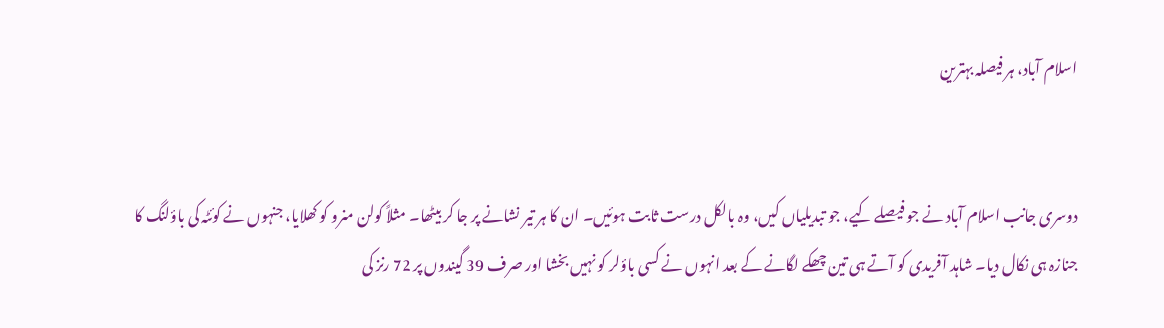اسلام آباد، ہر فیصلہ بہترین


دوسری جانب اسلام آباد نے جو فیصلے کیے، جو تبدیلیاں کیں، وہ بالکل درست ثابت ہوئیں۔ ان کا ہر تیر نشانے پر جا کر بیٹھا۔ مثلاً کولن منرو کو کھلایا، جنہوں نے کوئٹہ کی باؤلنگ کا جنازہ ہی نکال دیا۔ شاہد آفریدی کو آتے ہی تین چھکے لگانے کے بعد انہوں نے کسی باؤلر کو نہیں بخشا اور صرف 39 گیندوں پر 72 رنز کی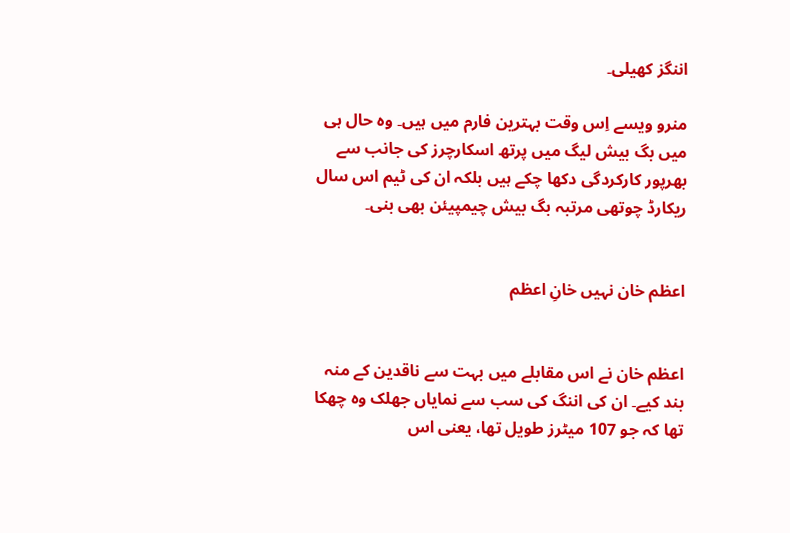اننگز کھیلی۔

منرو ویسے اِس وقت بہترین فارم میں ہیں۔ وہ حال ہی میں بگ بیش لیگ میں پرتھ اسکارچرز کی جانب سے بھرپور کارکردگی دکھا چکے ہیں بلکہ ان کی ٹیم اس سال ریکارڈ چوتھی مرتبہ بگ بیش چیمپیئن بھی بنی۔


اعظم خان نہیں خانِ اعظم


اعظم خان نے اس مقابلے میں بہت سے ناقدین کے منہ بند کیے۔ ان کی اننگ کی سب سے نمایاں جھلک وہ چھکا تھا کہ جو 107 میٹرز طویل تھا، یعنی اس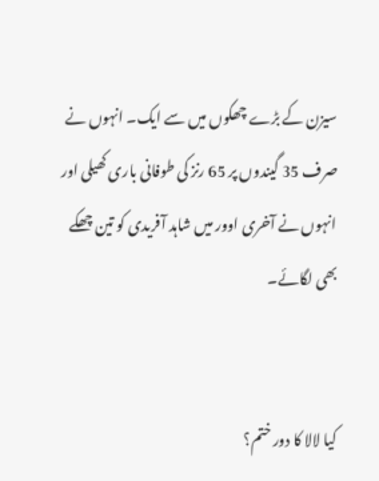سیزن کے بڑے چھکوں میں سے ایک۔ انہوں نے صرف 35 گیندوں پر 65 رنز کی طوفانی باری کھیلی اور انہوں نے آخری اوور میں شاہد آفریدی کو تین چھکے بھی لگائے۔


کیا لالا کا دور ختم؟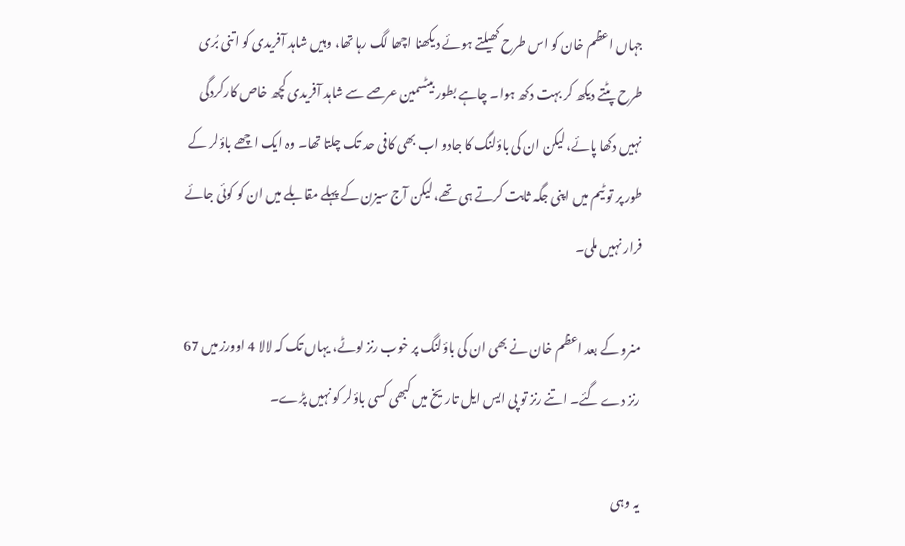جہاں اعظم خان کو اس طرح کھیلتے ہوئے دیکھنا اچھا لگ رہا تھا، وہیں شاہد آفریدی کو اتنی بُری طرح پٹتے دیکھ کر بہت دکھ ہوا۔ چاہے بطور بیٹسمین عرصے سے شاہد آفریدی کچھ خاص کارکردگی نہیں دکھا پائے، لیکن ان کی باؤلنگ کا جادو اب بھی کافی حد تک چلتا تھا۔ وہ ایک اچھے باؤلر کے طور پر تو ٹیم میں اپنی جگہ ثابت کرتے ہی تھے، لیکن آج سیزن کے پہلے مقابلے میں ان کو کوئی جائے فرار نہیں ملی۔

منرو کے بعد اعظم خان نے بھی ان کی باؤلنگ پر خوب رنز لوٹے، یہاں تک کہ لالا 4 اوورز میں 67 رنز دے گئے۔ اتنے رنز تو پی ایس ایل تاریخ میں کبھی کسی باؤلر کو نہیں پڑے۔

یہ وہی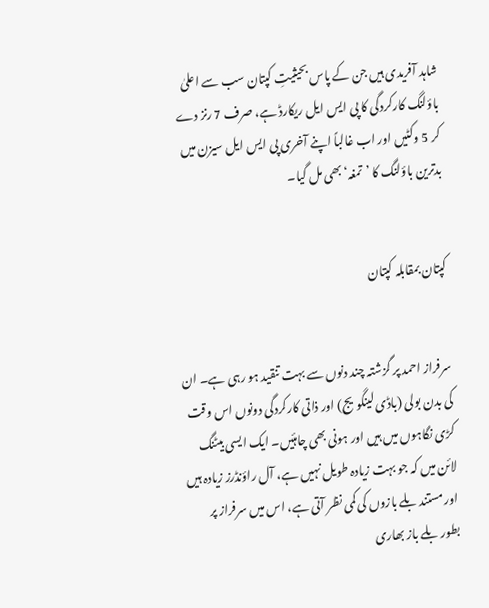شاہد آفریدی ہیں جن کے پاس بحیثیتِ کپتان سب سے اعلیٰ باؤلنگ کارکردگی کا پی ایس ایل ریکارڈ ہے، صرف 7 رنز دے کر 5 وکٹیں اور اب غالباً اپنے آخری پی ایس ایل سیزن میں بدترین باؤلنگ کا ’تمغہ‘ بھی مل گیا۔


کپتان بمقابلہ کپتان


سرفراز احمد پر گزشتہ چند دنوں سے بہت تنقید ہو رہی ہے۔ ان کی بدن بولی (باڈی لینگویج) اور ذاتی کارکردگی دونوں اس وقت کڑی نگاہوں میں ہیں اور ہونی بھی چاہئیں۔ ایک ایسی بیٹنگ لائن میں کہ جو بہت زیادہ طویل نہیں ہے، آل راؤنڈرز زیادہ ہیں اور مستند بلے بازوں کی کمی نظر آتی ہے، اس میں سرفراز پر بطور بلے باز بھاری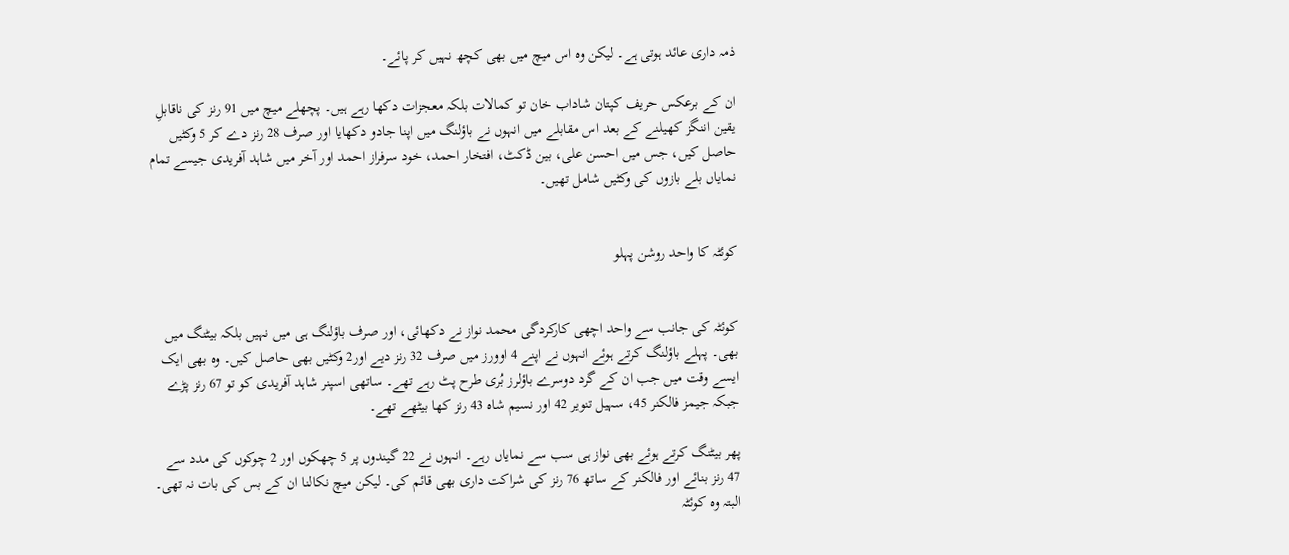ذمہ داری عائد ہوتی ہے۔ لیکن وہ اس میچ میں بھی کچھ نہیں کر پائے۔

ان کے برعکس حریف کپتان شاداب خان تو کمالات بلکہ معجزات دکھا رہے ہیں۔ پچھلے میچ میں 91 رنز کی ناقابلِ یقین اننگز کھیلنے کے بعد اس مقابلے میں انہوں نے باؤلنگ میں اپنا جادو دکھایا اور صرف 28 رنز دے کر 5 وکٹیں حاصل کیں، جس میں احسن علی، بین ڈکٹ، افتخار احمد، خود سرفراز احمد اور آخر میں شاہد آفریدی جیسے تمام نمایاں بلے بازوں کی وکٹیں شامل تھیں۔


کوئٹہ کا واحد روشن پہلو


کوئٹہ کی جانب سے واحد اچھی کارکردگی محمد نواز نے دکھائی، اور صرف باؤلنگ ہی میں نہیں بلکہ بیٹنگ میں بھی۔ پہلے باؤلنگ کرتے ہوئے انہوں نے اپنے 4 اوورز میں صرف 32 رنز دیے اور2 وکٹیں بھی حاصل کیں۔ وہ بھی ایک ایسے وقت میں جب ان کے گرد دوسرے باؤلرز بُری طرح پٹ رہے تھے۔ ساتھی اسپنر شاہد آفریدی کو تو 67 رنز پڑے جبکہ جیمز فالکنر 45، سہیل تنویر 42 اور نسیم شاہ 43 رنز کھا بیٹھے تھے۔

پھر بیٹنگ کرتے ہوئے بھی نواز ہی سب سے نمایاں رہے۔ انہوں نے 22 گیندوں پر 5 چھکوں اور 2 چوکوں کی مدد سے 47 رنز بنائے اور فالکنر کے ساتھ 76 رنز کی شراکت داری بھی قائم کی۔ لیکن میچ نکالنا ان کے بس کی بات نہ تھی۔ البتہ وہ کوئٹہ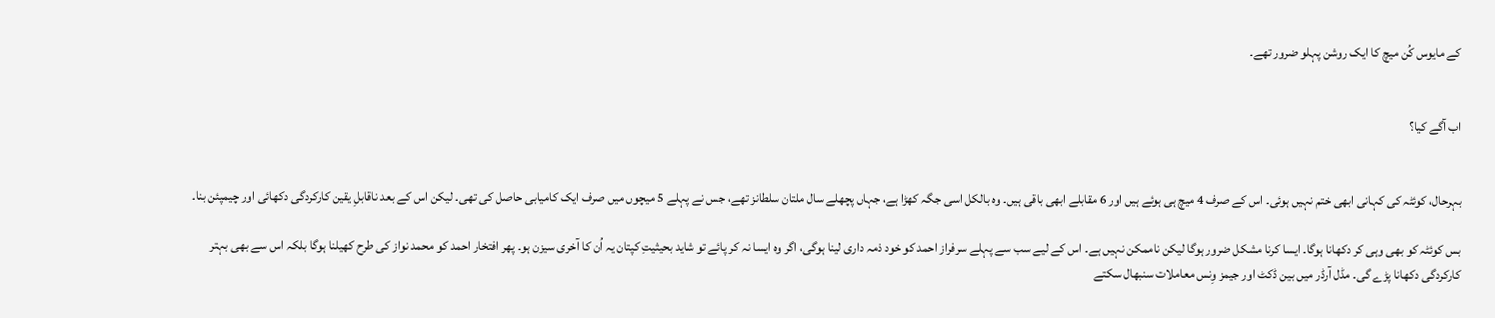کے مایوس کُن میچ کا ایک روشن پہلو ضرور تھے۔


اب آگے کیا؟


بہرحال، کوئٹہ کی کہانی ابھی ختم نہیں ہوئی۔ اس کے صرف 4 میچ ہی ہوئے ہیں اور 6 مقابلے ابھی باقی ہیں۔ وہ بالکل اسی جگہ کھڑا ہے، جہاں پچھلے سال ملتان سلطانز تھے، جس نے پہلے 5 میچوں میں صرف ایک کامیابی حاصل کی تھی۔ لیکن اس کے بعد ناقابلِ یقین کارکردگی دکھائی اور چیمپئن بنا۔

بس کوئٹہ کو بھی وہی کر دکھانا ہوگا۔ ایسا کرنا مشکل ضرور ہوگا لیکن ناممکن نہیں ہے۔ اس کے لیے سب سے پہلے سرفراز احمد کو خود ذمہ داری لینا ہوگی، اگر وہ ایسا نہ کر پائے تو شاید بحیثیتِ کپتان یہ اُن کا آخری سیزن ہو۔ پھر افتخار احمد کو محمد نواز کی طرح کھیلنا ہوگا بلکہ اس سے بھی بہتر کارکردگی دکھانا پڑے گی۔ مڈل آرڈر میں بین ڈکٹ اور جیمز وِنس معاملات سنبھال سکتے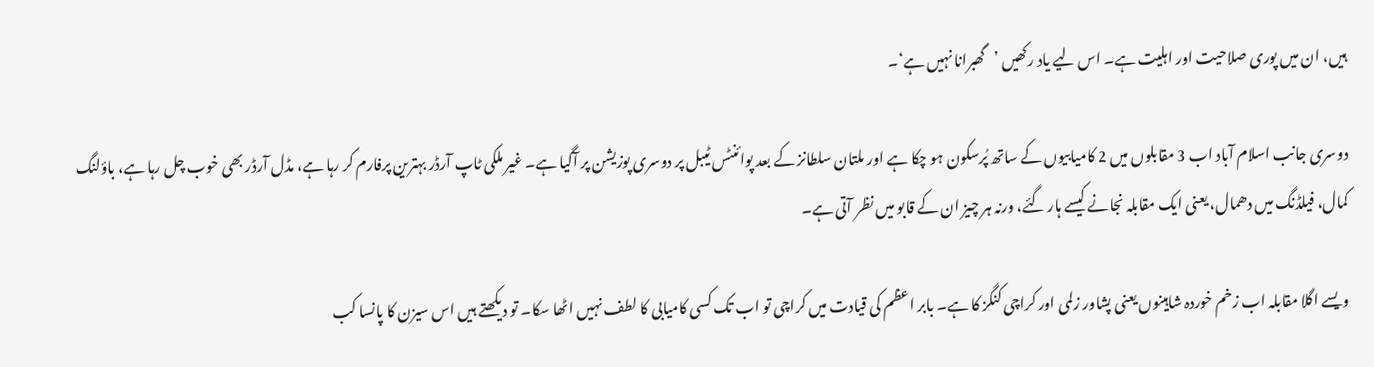ہیں، ان میں پوری صلاحیت اور اہلیت ہے۔ اس لیے یاد رکھیں ’گھبرانا نہیں ہے‘۔

دوسری جانب اسلام آباد اب 3 مقابلوں میں 2 کامیابیوں کے ساتھ پُرسکون ہو چکا ہے اور ملتان سلطانز کے بعد پوائنٹس ٹیبل پر دوسری پوزیشن پر آگیا ہے۔ غیر ملکی ٹاپ آرڈر بہترین پرفارم کر رہا ہے، مڈل آرڈر بھی خوب چل رہا ہے، باؤلنگ کمال، فیلڈنگ میں دھمال، یعنی ایک مقابلہ نجانے کیسے ہار گئے، ورنہ ہر چیز ان کے قابو میں نظر آتی ہے۔

ویسے اگلا مقابلہ اب زخم خوردہ شاہینوں یعنی پشاور زلمی اور کراچی کنگز کا ہے۔ بابر اعظم کی قیادت میں کراچی تو اب تک کسی کامیابی کا لطف نہیں اٹھا سکا۔ تو دیکھتے ہیں اس سیزن کا پانسا کب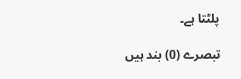پلٹتا ہے۔

تبصرے (0) بند ہیں